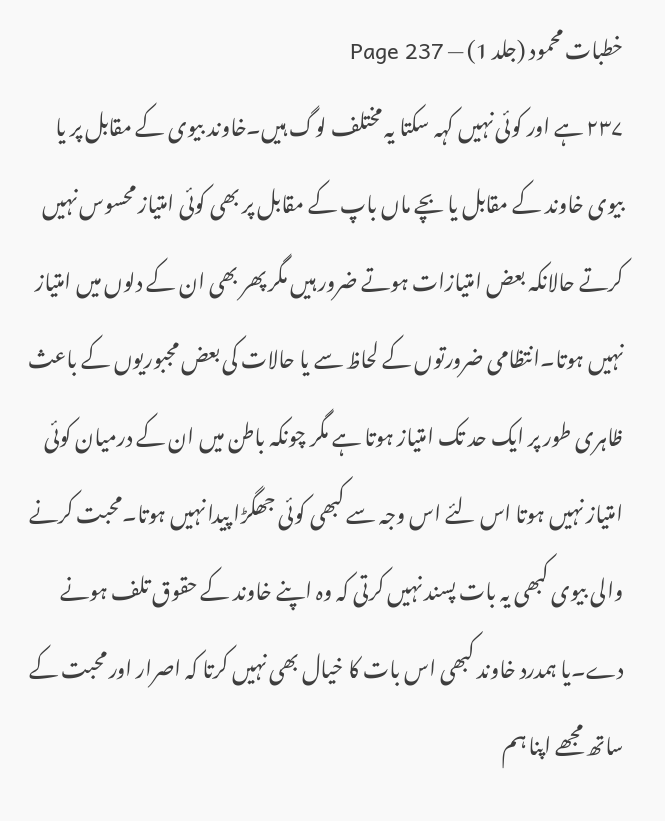خطبات محمود (جلد 1) — Page 237
۲۳۷ ہے اور کوئی نہیں کہہ سکتا یہ مختلف لوگ ہیں۔خاوند بیوی کے مقابل پر یا بیوی خاوند کے مقابل یا بچے ماں باپ کے مقابل پر بھی کوئی امتیاز محسوس نہیں کرتے حالانکہ بعض امتیازات ہوتے ضرور ہیں مگر پھر بھی ان کے دلوں میں امتیاز نہیں ہوتا۔انتظامی ضرورتوں کے لحاظ سے یا حالات کی بعض مجبوریوں کے باعث ظاہری طور پر ایک حد تک امتیاز ہوتا ہے مگر چونکہ باطن میں ان کے درمیان کوئی امتیاز نہیں ہوتا اس لئے اس وجہ سے کبھی کوئی جھگڑا پیدا نہیں ہوتا۔محبت کرنے والی بیوی کبھی یہ بات پسند نہیں کرتی کہ وہ اپنے خاوند کے حقوق تلف ہونے دے۔یا ہمدرد خاوند کبھی اس بات کا خیال بھی نہیں کرتا کہ اصرار اور محبت کے ساتھ مجھے اپنا ہم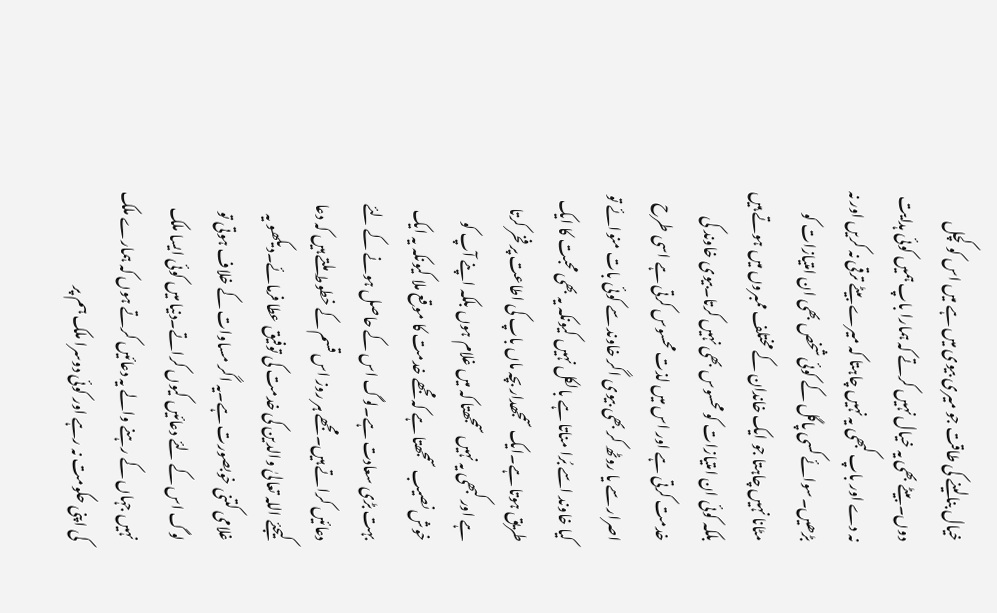خیال بنالینے کی طاقت جو میری بیوی میں ہے میں اس کو کچل دوں۔بیٹے بھی یہ خیال نہیں کرتے کہ ہمارا باپ ہمیں کوئی ہدایت نہ دے اور باپ کبھی یہ نہیں چاہتا کہ میرے بیٹے ترقی نہ کریں اور نہ بڑھیں۔سوائے کسی پاگل کے کوئی شخص بھی ان امتیازات کو مٹانا نہیں چاہتا جو ایک خاندان کے مختلف ممبروں میں ہوتے ہیں بلکہ کوئی ان امتیازات کو محسوس بھی نہیں کرتا۔بیوی خاوند کی خدمت کرتی ہے اور اس میں لذت محسوس کرتی ہے اسی طرح اصرار سے یا روٹھ کر بھی بیوی اگر خاوند سے کوئی بات منوائے تو کیا خاوند اسے بُرا مناتا ہے بالکل نہیں کیونکہ یہ بھی محبت کا ایک طریق ہوتا ہے۔ایک سمجھدار بچہ ماں باپ کی اطاعت پر فخر کرتا ہے اور کبھی یہ نہیں سمجھتا کہ میں غلام ہوں بلکہ اپنے آپ کو خوش نصیب سمجھتا ہے کہ مجھے خدمت کا موقع ملا کیونکہ یہ ایک بہت بڑی سعادت ہے۔لوگ اس کے حاصل ہونے کے لئے دعائیں کراتے ہیں۔مجھے ہر روز اس قسم کے خطوط ملتے ہیں کہ دعا کیجئے اللہ تعالیٰ والدین کی خدمت کی توفیق عطا فرمائے۔دیکھو یہ غلامی کتنی خوبصورت ہے۔یہ اگر مساوات کے خلاف ہوتی تو لوگ اس کے لئے دعائیں کیوں کراتے۔دنیا میں کوئی ایسا ملک نہیں جہاں کے رہنے والے یہ دعائیں کرتے ہوں کہ ہمارے ملک کی اپنی حکومت نہ رہے اور کوئی دوسرا ملک ہم پر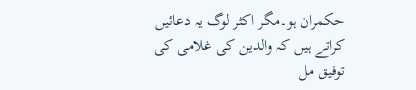حکمران ہو۔مگر اکثر لوگ یہ دعائیں کراتے ہیں کہ والدین کی غلامی کی توفیق مل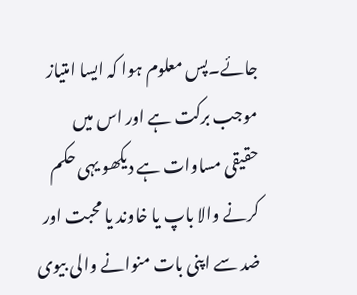جائے۔پس معلوم ہوا کہ ایسا امتیاز موجب برکت ہے اور اس میں حقیقی مساوات ہے دیکھو یہی حکم کرنے والا باپ یا خاوند یا محبت اور ضد سے اپنی بات منوانے والی بیوی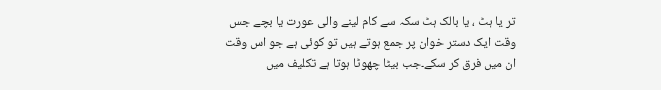تر یا ہٹ ، یا بالک ہٹ سکہ سے کام لینے والی عورت یا بچے جس وقت ایک دستر خوان پر جمع ہوتے ہیں تو کوئی ہے جو اس وقت ان میں فرق کر سکے۔جب بیٹا چھوٹا ہوتا ہے تکلیف میں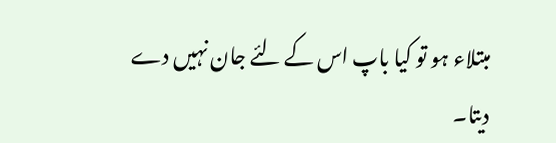مبتلاء ہو تو کیا باپ اس کے لئے جان نہیں دے دیتا۔